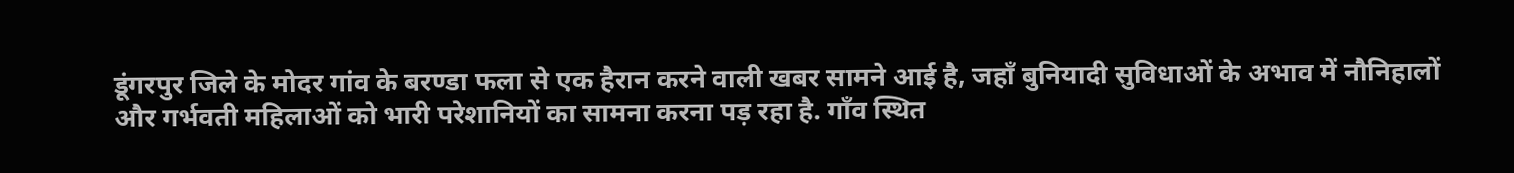डूंगरपुर जिले के मोदर गांव के बरण्डा फला से एक हैरान करने वाली खबर सामने आई है, जहाँ बुनियादी सुविधाओं के अभाव में नौनिहालों और गर्भवती महिलाओं को भारी परेशानियों का सामना करना पड़ रहा है. गाँव स्थित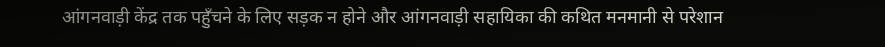आंगनवाड़ी केंद्र तक पहुँचने के लिए सड़क न होने और आंगनवाड़ी सहायिका की कथित मनमानी से परेशान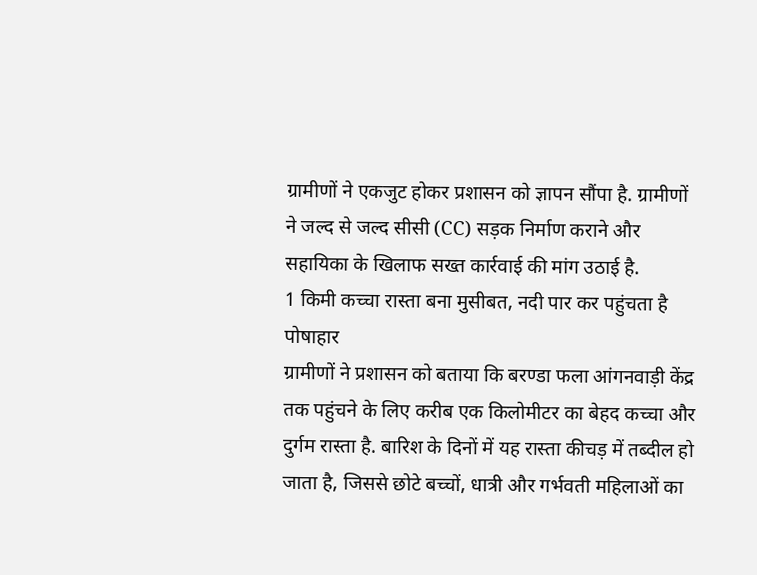ग्रामीणों ने एकजुट होकर प्रशासन को ज्ञापन सौंपा है. ग्रामीणों ने जल्द से जल्द सीसी (CC) सड़क निर्माण कराने और सहायिका के खिलाफ सख्त कार्रवाई की मांग उठाई है.
1 किमी कच्चा रास्ता बना मुसीबत, नदी पार कर पहुंचता है पोषाहार
ग्रामीणों ने प्रशासन को बताया कि बरण्डा फला आंगनवाड़ी केंद्र तक पहुंचने के लिए करीब एक किलोमीटर का बेहद कच्चा और दुर्गम रास्ता है. बारिश के दिनों में यह रास्ता कीचड़ में तब्दील हो जाता है, जिससे छोटे बच्चों, धात्री और गर्भवती महिलाओं का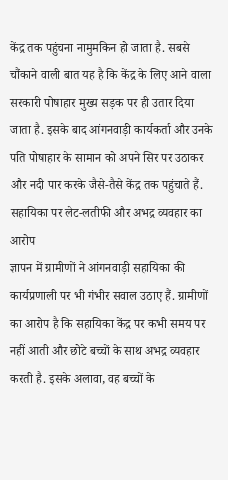केंद्र तक पहुंचना नामुमकिन हो जाता है. सबसे चौंकाने वाली बात यह है कि केंद्र के लिए आने वाला सरकारी पोषाहार मुख्य सड़क पर ही उतार दिया जाता है. इसके बाद आंगनवाड़ी कार्यकर्ता और उनके पति पोषाहार के सामान को अपने सिर पर उठाकर और नदी पार करके जैसे-तैसे केंद्र तक पहुंचाते हैं.
सहायिका पर लेट-लतीफी और अभद्र व्यवहार का आरोप
ज्ञापन में ग्रामीणों ने आंगनवाड़ी सहायिका की कार्यप्रणाली पर भी गंभीर सवाल उठाए हैं. ग्रामीणों का आरोप है कि सहायिका केंद्र पर कभी समय पर नहीं आती और छोटे बच्चों के साथ अभद्र व्यवहार करती है. इसके अलावा, वह बच्चों के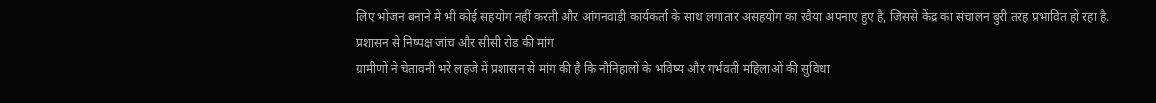लिए भोजन बनाने में भी कोई सहयोग नहीं करती और आंगनवाड़ी कार्यकर्ता के साथ लगातार असहयोग का रवैया अपनाए हुए है, जिससे केंद्र का संचालन बुरी तरह प्रभावित हो रहा है.
प्रशासन से निष्पक्ष जांच और सीसी रोड की मांग
ग्रामीणों ने चेतावनी भरे लहजे में प्रशासन से मांग की है कि नौनिहालों के भविष्य और गर्भवती महिलाओं की सुविधा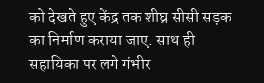को देखते हुए केंद्र तक शीघ्र सीसी सड़क का निर्माण कराया जाए. साथ ही सहायिका पर लगे गंभीर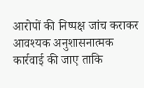आरोपों की निष्पक्ष जांच कराकर आवश्यक अनुशासनात्मक कार्रवाई की जाए ताकि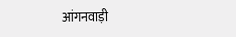आंगनवाड़ी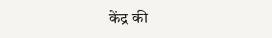केंद्र की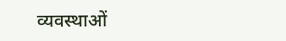व्यवस्थाओं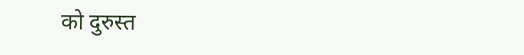को दुरुस्त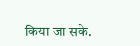किया जा सके.